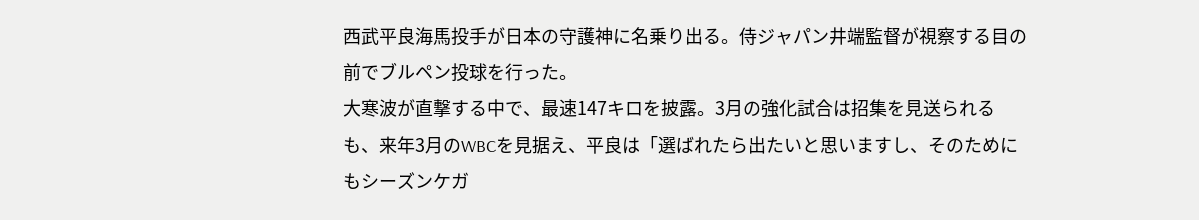西武平良海馬投手が日本の守護神に名乗り出る。侍ジャパン井端監督が視察する目の前でブルペン投球を行った。
大寒波が直撃する中で、最速147キロを披露。3月の強化試合は招集を見送られるも、来年3月のWBCを見据え、平良は「選ばれたら出たいと思いますし、そのためにもシーズンケガ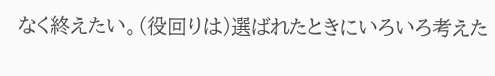なく終えたい。(役回りは)選ばれたときにいろいろ考えた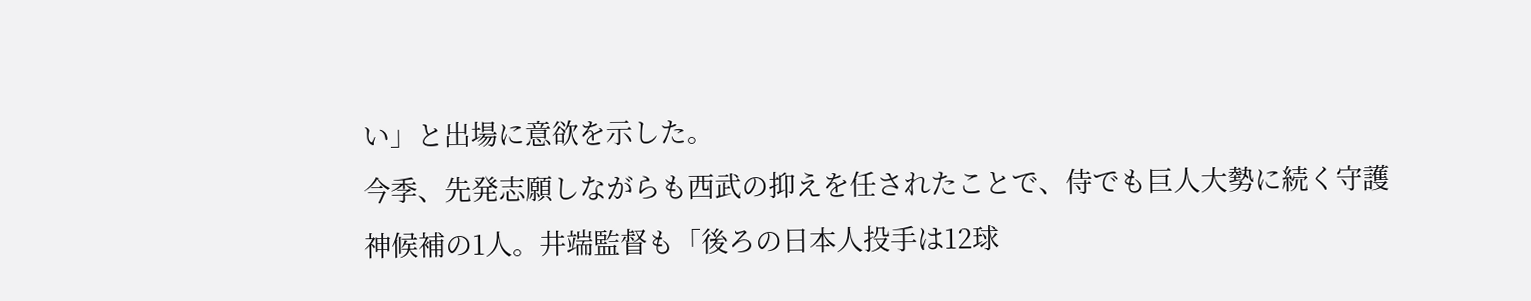い」と出場に意欲を示した。
今季、先発志願しながらも西武の抑えを任されたことで、侍でも巨人大勢に続く守護神候補の1人。井端監督も「後ろの日本人投手は12球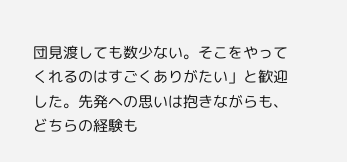団見渡しても数少ない。そこをやってくれるのはすごくありがたい」と歓迎した。先発への思いは抱きながらも、どちらの経験も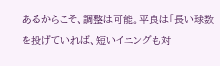あるからこそ、調整は可能。平良は「長い球数を投げていれば、短いイニングも対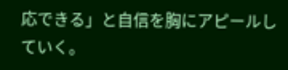応できる」と自信を胸にアピールしていく。